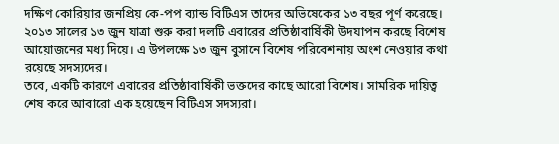দক্ষিণ কোরিয়ার জনপ্রিয় কে-পপ ব্যান্ড বিটিএস তাদের অভিষেকের ১৩ বছর পূর্ণ করেছে। ২০১৩ সালের ১৩ জুন যাত্রা শুরু করা দলটি এবারের প্রতিষ্ঠাবার্ষিকী উদযাপন করছে বিশেষ আয়োজনের মধ্য দিয়ে। এ উপলক্ষে ১৩ জুন বুসানে বিশেষ পরিবেশনায় অংশ নেওয়ার কথা রয়েছে সদস্যদের।
তবে, একটি কারণে এবারের প্রতিষ্ঠাবার্ষিকী ভক্তদের কাছে আরো বিশেষ। সামরিক দায়িত্ব শেষ করে আবারো এক হয়েছেন বিটিএস সদস্যরা।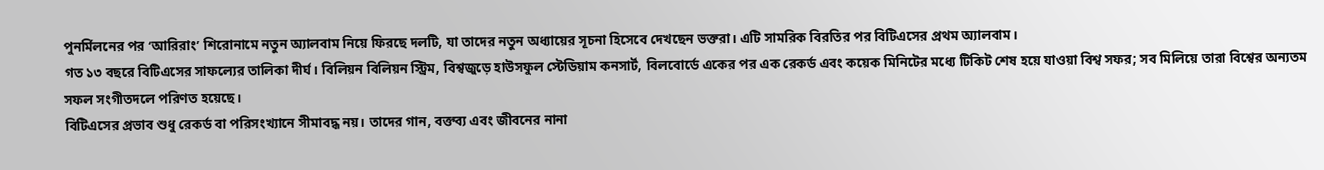পুনর্মিলনের পর ‘আরিরাং’ শিরোনামে নতুন অ্যালবাম নিয়ে ফিরছে দলটি, যা তাদের নতুন অধ্যায়ের সূচনা হিসেবে দেখছেন ভক্তরা। এটি সামরিক বিরতির পর বিটিএসের প্রথম অ্যালবাম।
গত ১৩ বছরে বিটিএসের সাফল্যের তালিকা দীর্ঘ। বিলিয়ন বিলিয়ন স্ট্রিম, বিশ্বজুড়ে হাউসফুল স্টেডিয়াম কনসার্ট, বিলবোর্ডে একের পর এক রেকর্ড এবং কয়েক মিনিটের মধ্যে টিকিট শেষ হয়ে যাওয়া বিশ্ব সফর; সব মিলিয়ে তারা বিশ্বের অন্যতম সফল সংগীতদলে পরিণত হয়েছে।
বিটিএসের প্রভাব শুধু রেকর্ড বা পরিসংখ্যানে সীমাবদ্ধ নয়। তাদের গান, বক্তব্য এবং জীবনের নানা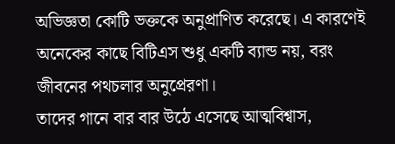অভিজ্ঞতা কোটি ভক্তকে অনুপ্রাণিত করেছে। এ কারণেই অনেকের কাছে বিটিএস শুধু একটি ব্যান্ড নয়, বরং জীবনের পথচলার অনুপ্রেরণা।
তাদের গানে বার বার উঠে এসেছে আত্মবিশ্বাস,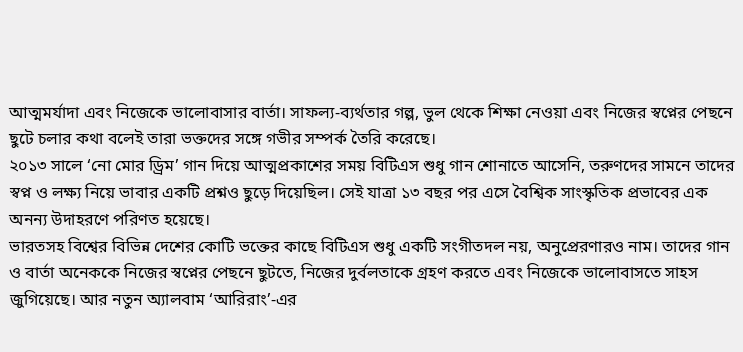আত্মমর্যাদা এবং নিজেকে ভালোবাসার বার্তা। সাফল্য-ব্যর্থতার গল্প, ভুল থেকে শিক্ষা নেওয়া এবং নিজের স্বপ্নের পেছনে ছুটে চলার কথা বলেই তারা ভক্তদের সঙ্গে গভীর সম্পর্ক তৈরি করেছে।
২০১৩ সালে ‘নো মোর ড্রিম’ গান দিয়ে আত্মপ্রকাশের সময় বিটিএস শুধু গান শোনাতে আসেনি, তরুণদের সামনে তাদের স্বপ্ন ও লক্ষ্য নিয়ে ভাবার একটি প্রশ্নও ছুড়ে দিয়েছিল। সেই যাত্রা ১৩ বছর পর এসে বৈশ্বিক সাংস্কৃতিক প্রভাবের এক অনন্য উদাহরণে পরিণত হয়েছে।
ভারতসহ বিশ্বের বিভিন্ন দেশের কোটি ভক্তের কাছে বিটিএস শুধু একটি সংগীতদল নয়, অনুপ্রেরণারও নাম। তাদের গান ও বার্তা অনেককে নিজের স্বপ্নের পেছনে ছুটতে, নিজের দুর্বলতাকে গ্রহণ করতে এবং নিজেকে ভালোবাসতে সাহস জুগিয়েছে। আর নতুন অ্যালবাম ‘আরিরাং’-এর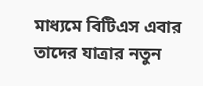মাধ্যমে বিটিএস এবার তাদের যাত্রার নতুন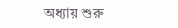অধ্যায় শুরু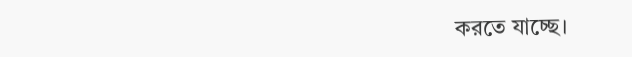করতে যাচ্ছে।